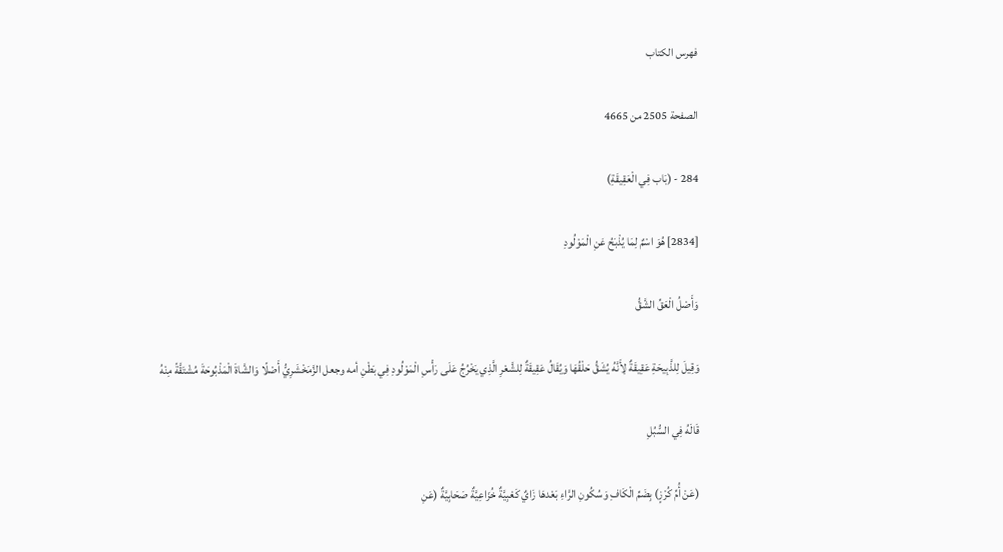فهرس الكتاب

الصفحة 2505 من 4665

284 - (بَاب فِي الْعَقِيقَةِ)

[2834] هُوَ اسْمٌ لِمَا يُذْبَحُ عَنِ الْمَوْلُودِ

وَأَصْلُ الْعَقِّ الشَّقُّ

وَقِيلَ لِلذَّبِيحَةِ عَقِيقَةٌ لِأَنَّهُ يُشَقُّ حَلْقُهَا وَيُقَالُ عَقِيقَةٌ لِلشَّعْرِ الَّذِي يَخْرُجُ عَلَى رَأْسِ الْمَوْلُودِ فِي بَطْنِ أمه وجعل الزَّمَخْشَرِيُّ أَصْلًا وَالشَّاةَ الْمَذْبُوحَةَ مُشْتَقَّةً مِنْهُ

قَالَهُ فِي السُّبُلِ

(عَنْ أُمِّ كُرْزٍ) بِضَمِّ الْكَافِ وَسُكُونِ الرَّاءِ بَعْدهَا زَايٌ كَعْبِيَّةٌ خُزَاعِيَّةٌ صَحَابِيَّةٌ (عَنِ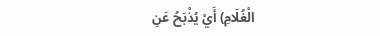الْغُلَامِ) أَيْ يُذْبَحُ عَنِ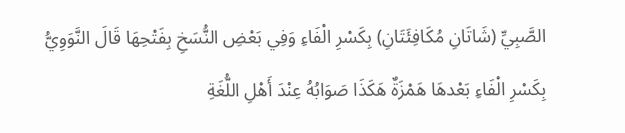الصَّبِيِّ (شَاتَانِ مُكَافِئَتَانِ) بِكَسْرِ الْفَاءِ وَفِي بَعْضِ النُّسَخِ بِفَتْحِهَا قَالَ النَّوَوِيُّ بِكَسْرِ الْفَاءِ بَعْدهَا هَمْزَةٌ هَكَذَا صَوَابُهُ عِنْدَ أَهْلِ اللُّغَةِ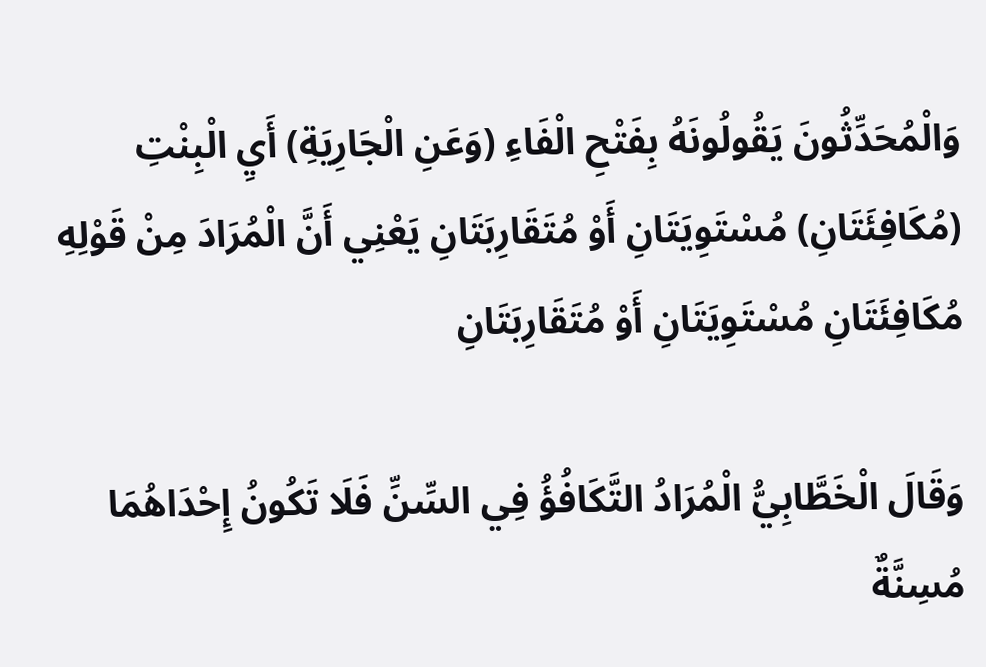وَالْمُحَدِّثُونَ يَقُولُونَهُ بِفَتْحِ الْفَاءِ (وَعَنِ الْجَارِيَةِ) أَيِ الْبِنْتِ (مُكَافِئَتَانِ) مُسْتَوِيَتَانِ أَوْ مُتَقَارِبَتَانِ يَعْنِي أَنَّ الْمُرَادَ مِنْ قَوْلِهِ مُكَافِئَتَانِ مُسْتَوِيَتَانِ أَوْ مُتَقَارِبَتَانِ

وَقَالَ الْخَطَّابِيُّ الْمُرَادُ التَّكَافُؤُ فِي السِّنِّ فَلَا تَكُونُ إِحْدَاهُمَا مُسِنَّةٌ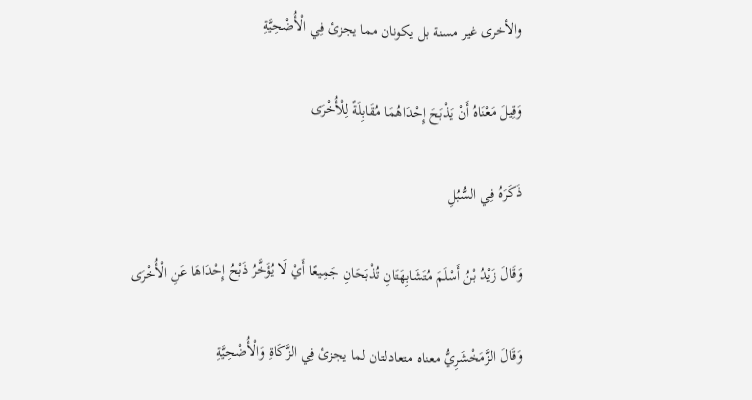والأخرى غير مسنة بل يكونان مما يجزئ فِي الْأُضْحِيَّةِ

وَقِيلَ مَعْنَاهُ أَنْ يَذْبَحَ إِحْدَاهُمَا مُقَابِلَةً لِلْأُخْرَى

ذَكَرَهُ فِي السُّبُلِ

وَقَالَ زَيْدُ بْنُ أَسْلَمَ مُتَشَابِهَتَانِ تُذْبَحَانِ جَمِيعًا أَيْ لَا يُؤَخَّرُ ذَبْحُ إِحْدَاهَا عَنِ الْأُخْرَى

وَقَالَ الزَّمَخْشَرِيُّ معناه متعادلتان لما يجزئ فِي الزَّكَاةِ وَالْأُضْحِيَّةِ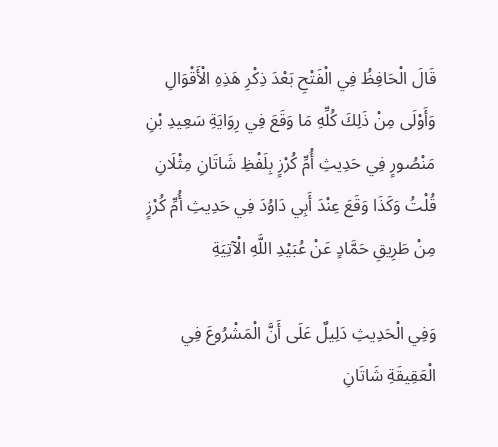قَالَ الْحَافِظُ فِي الْفَتْحِ بَعْدَ ذِكْرِ هَذِهِ الْأَقْوَالِ وَأَوْلَى مِنْ ذَلِكَ كُلِّهِ مَا وَقَعَ فِي رِوَايَةِ سَعِيدِ بْنِ مَنْصُورٍ فِي حَدِيثِ أُمِّ كُرْزٍ بِلَفْظِ شَاتَانِ مِثْلَانِ قُلْتُ وَكَذَا وَقَعَ عِنْدَ أَبِي دَاوُدَ فِي حَدِيثِ أُمِّ كُرْزٍ مِنْ طَرِيقِ حَمَّادٍ عَنْ عُبَيْدِ اللَّهِ الْآتِيَةِ

وَفِي الْحَدِيثِ دَلِيلٌ عَلَى أَنَّ الْمَشْرُوعَ فِي الْعَقِيقَةِ شَاتَانِ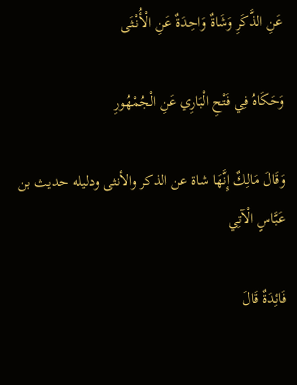عَنِ الذَّكَرِ وَشَاةٌ وَاحِدَةٌ عَنِ الْأُنْثَى

وَحَكَاهُ فِي فَتْحِ الْبَارِي عَنِ الْجُمْهُورِ

وَقَالَ مَالِكٌ إِنَّهَا شاة عن الذكر والأنثى ودليله حديث بن عَبَّاسٍ الْآتِي

فَائِدَةٌ قَالَ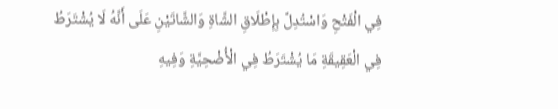فِي الْفَتْحِ وَاسْتُدِلَّ بِإِطْلَاقِ الشَّاةِ وَالشَّاتَيْنِ عَلَى أَنَّهُ لَا يُشْتَرَطُ فِي الْعَقِيقَةِ مَا يُشْتَرَطُ فِي الْأُضْحِيَّةِ وَفِيهِ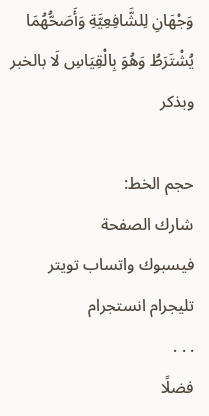وَجْهَانِ لِلشَّافِعِيَّةِ وَأَصَحُّهُمَا يُشْتَرَطُ وَهُوَ بِالْقِيَاسِ لَا بالخبر وبذكر

حجم الخط:
شارك الصفحة
فيسبوك واتساب تويتر تليجرام انستجرام
. . .
فضلًا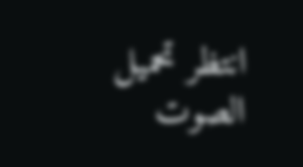انتظر تحميل الصوت